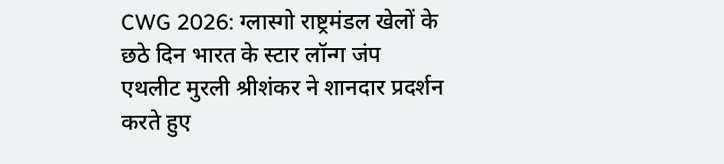CWG 2026: ग्लास्गो राष्ट्रमंडल खेलों के छठे दिन भारत के स्टार लॉन्ग जंप एथलीट मुरली श्रीशंकर ने शानदार प्रदर्शन करते हुए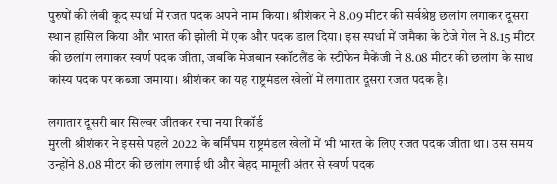पुरुषों की लंबी कूद स्पर्धा में रजत पदक अपने नाम किया। श्रीशंकर ने 8.09 मीटर की सर्वश्रेष्ठ छलांग लगाकर दूसरा स्थान हासिल किया और भारत की झोली में एक और पदक डाल दिया। इस स्पर्धा में जमैका के टेजे गेल ने 8.15 मीटर की छलांग लगाकर स्वर्ण पदक जीता, जबकि मेजबान स्कॉटलैंड के स्टीफेन मैकेंजी ने 8.08 मीटर की छलांग के साथ कांस्य पदक पर कब्जा जमाया। श्रीशंकर का यह राष्ट्रमंडल खेलों में लगातार दूसरा रजत पदक है।

लगातार दूसरी बार सिल्वर जीतकर रचा नया रिकॉर्ड
मुरली श्रीशंकर ने इससे पहले 2022 के बर्मिंघम राष्ट्रमंडल खेलों में भी भारत के लिए रजत पदक जीता था। उस समय उन्होंने 8.08 मीटर की छलांग लगाई थी और बेहद मामूली अंतर से स्वर्ण पदक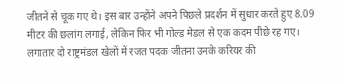जीतने से चूक गए थे। इस बार उन्होंने अपने पिछले प्रदर्शन में सुधार करते हुए 8.09 मीटर की छलांग लगाई, लेकिन फिर भी गोल्ड मेडल से एक कदम पीछे रह गए। लगातार दो राष्ट्रमंडल खेलों में रजत पदक जीतना उनके करियर की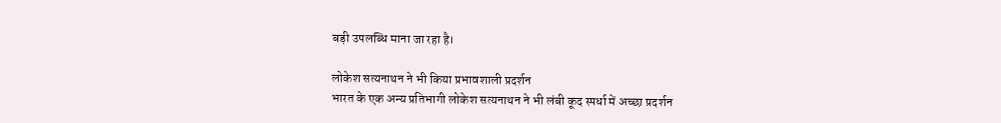बड़ी उपलब्धि माना जा रहा है।

लोकेश सत्यनाथन ने भी किया प्रभावशाली प्रदर्शन
भारत के एक अन्य प्रतिभागी लोकेश सत्यनाथन ने भी लंबी कूद स्पर्धा में अच्छा प्रदर्शन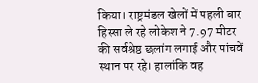किया। राष्ट्रमंडल खेलों में पहली बार हिस्सा ले रहे लोकेश ने 7.97 मीटर की सर्वश्रेष्ठ छलांग लगाई और पांचवें स्थान पर रहे। हालांकि वह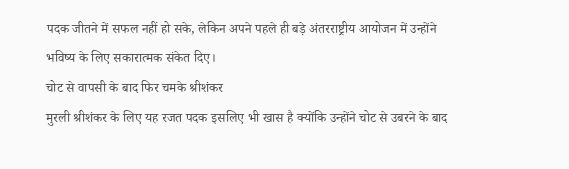पदक जीतने में सफल नहीं हो सके, लेकिन अपने पहले ही बड़े अंतरराष्ट्रीय आयोजन में उन्होंने भविष्य के लिए सकारात्मक संकेत दिए।
चोट से वापसी के बाद फिर चमके श्रीशंकर
मुरली श्रीशंकर के लिए यह रजत पदक इसलिए भी खास है क्योंकि उन्होंने चोट से उबरने के बाद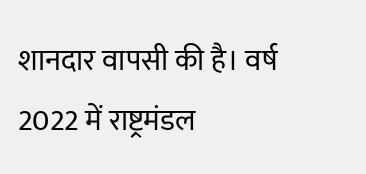शानदार वापसी की है। वर्ष 2022 में राष्ट्रमंडल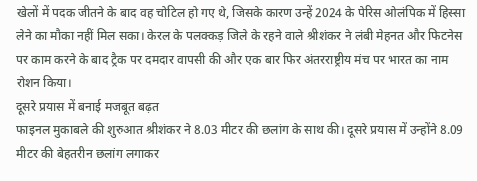खेलों में पदक जीतने के बाद वह चोटिल हो गए थे, जिसके कारण उन्हें 2024 के पेरिस ओलंपिक में हिस्सा लेने का मौका नहीं मिल सका। केरल के पलक्कड़ जिले के रहने वाले श्रीशंकर ने लंबी मेहनत और फिटनेस पर काम करने के बाद ट्रैक पर दमदार वापसी की और एक बार फिर अंतरराष्ट्रीय मंच पर भारत का नाम रोशन किया।
दूसरे प्रयास में बनाई मजबूत बढ़त
फाइनल मुकाबले की शुरुआत श्रीशंकर ने 8.03 मीटर की छलांग के साथ की। दूसरे प्रयास में उन्होंने 8.09 मीटर की बेहतरीन छलांग लगाकर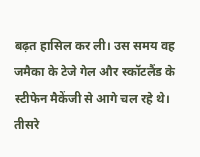बढ़त हासिल कर ली। उस समय वह जमैका के टेजे गेल और स्कॉटलैंड के स्टीफेन मैकेंजी से आगे चल रहे थे। तीसरे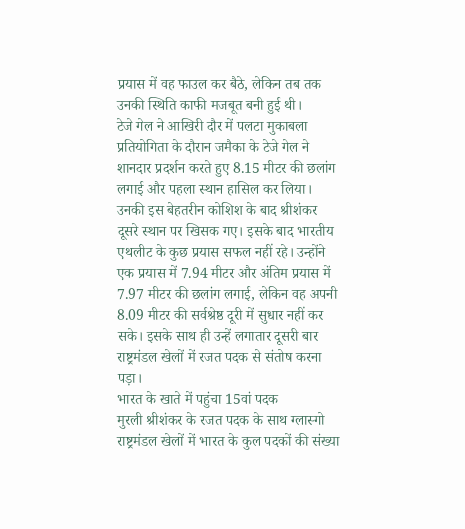प्रयास में वह फाउल कर बैठे, लेकिन तब तक उनकी स्थिति काफी मजबूत बनी हुई थी।
टेजे गेल ने आखिरी दौर में पलटा मुकाबला
प्रतियोगिता के दौरान जमैका के टेजे गेल ने शानदार प्रदर्शन करते हुए 8.15 मीटर की छलांग लगाई और पहला स्थान हासिल कर लिया। उनकी इस बेहतरीन कोशिश के बाद श्रीशंकर दूसरे स्थान पर खिसक गए। इसके बाद भारतीय एथलीट के कुछ प्रयास सफल नहीं रहे। उन्होंने एक प्रयास में 7.94 मीटर और अंतिम प्रयास में 7.97 मीटर की छलांग लगाई, लेकिन वह अपनी 8.09 मीटर की सर्वश्रेष्ठ दूरी में सुधार नहीं कर सके। इसके साथ ही उन्हें लगातार दूसरी बार राष्ट्रमंडल खेलों में रजत पदक से संतोष करना पड़ा।
भारत के खाते में पहुंचा 15वां पदक
मुरली श्रीशंकर के रजत पदक के साथ ग्लास्गो राष्ट्रमंडल खेलों में भारत के कुल पदकों की संख्या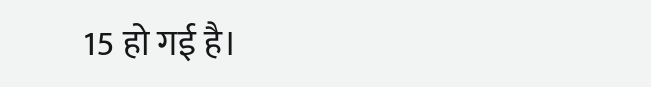15 हो गई है।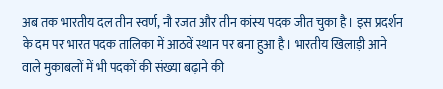अब तक भारतीय दल तीन स्वर्ण, नौ रजत और तीन कांस्य पदक जीत चुका है। इस प्रदर्शन के दम पर भारत पदक तालिका में आठवें स्थान पर बना हुआ है। भारतीय खिलाड़ी आने वाले मुकाबलों में भी पदकों की संख्या बढ़ाने की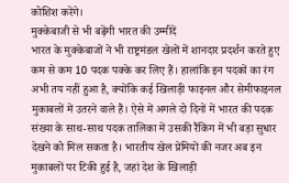कोशिश करेंगे।
मुक्केबाजी से भी बढ़ेंगी भारत की उम्मीदें
भारत के मुक्केबाजों ने भी राष्ट्रमंडल खेलों में शानदार प्रदर्शन करते हुए कम से कम 10 पदक पक्के कर लिए हैं। हालांकि इन पदकों का रंग अभी तय नहीं हुआ है, क्योंकि कई खिलाड़ी फाइनल और सेमीफाइनल मुकाबलों में उतरने वाले हैं। ऐसे में अगले दो दिनों में भारत की पदक संख्या के साथ-साथ पदक तालिका में उसकी रैंकिंग में भी बड़ा सुधार देखने को मिल सकता है। भारतीय खेल प्रेमियों की नजर अब इन मुकाबलों पर टिकी हुई है, जहां देश के खिलाड़ी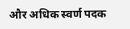और अधिक स्वर्ण पदक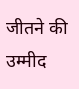जीतने की उम्मीद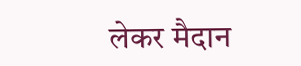लेकर मैदान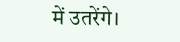में उतरेंगे।